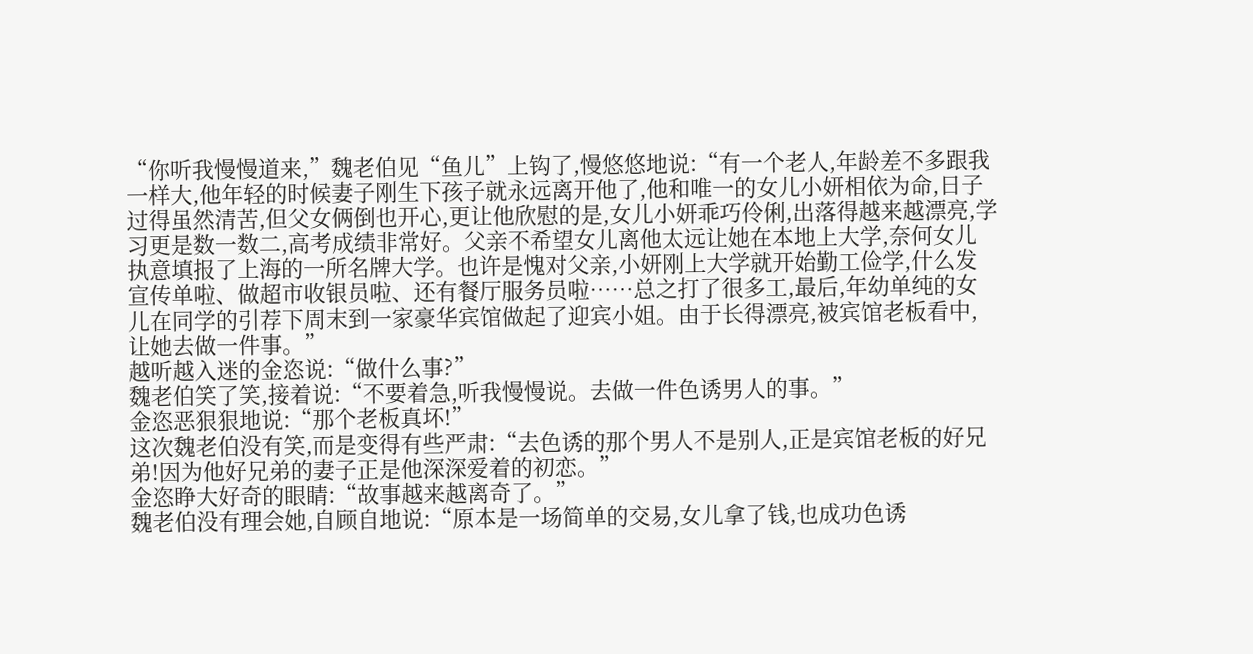“你听我慢慢道来,”魏老伯见“鱼儿”上钩了,慢悠悠地说:“有一个老人,年龄差不多跟我一样大,他年轻的时候妻子刚生下孩子就永远离开他了,他和唯一的女儿小妍相依为命,日子过得虽然清苦,但父女俩倒也开心,更让他欣慰的是,女儿小妍乖巧伶俐,出落得越来越漂亮,学习更是数一数二,高考成绩非常好。父亲不希望女儿离他太远让她在本地上大学,奈何女儿执意填报了上海的一所名牌大学。也许是愧对父亲,小妍刚上大学就开始勤工俭学,什么发宣传单啦、做超市收银员啦、还有餐厅服务员啦……总之打了很多工,最后,年幼单纯的女儿在同学的引荐下周末到一家豪华宾馆做起了迎宾小姐。由于长得漂亮,被宾馆老板看中,让她去做一件事。”
越听越入迷的金恣说:“做什么事?”
魏老伯笑了笑,接着说:“不要着急,听我慢慢说。去做一件色诱男人的事。”
金恣恶狠狠地说:“那个老板真坏!”
这次魏老伯没有笑,而是变得有些严肃:“去色诱的那个男人不是别人,正是宾馆老板的好兄弟!因为他好兄弟的妻子正是他深深爱着的初恋。”
金恣睁大好奇的眼睛:“故事越来越离奇了。”
魏老伯没有理会她,自顾自地说:“原本是一场简单的交易,女儿拿了钱,也成功色诱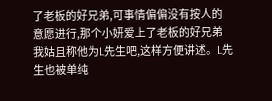了老板的好兄弟,可事情偏偏没有按人的意愿进行,那个小妍爱上了老板的好兄弟我姑且称他为L先生吧,这样方便讲述。L先生也被单纯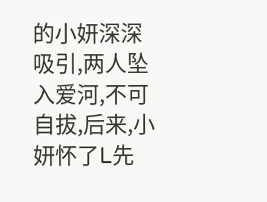的小妍深深吸引,两人坠入爱河,不可自拔,后来,小妍怀了L先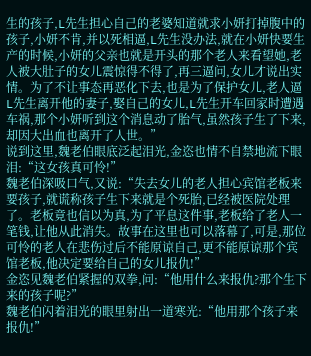生的孩子,L先生担心自己的老婆知道就求小妍打掉腹中的孩子,小妍不肯,并以死相逼,L先生没办法,就在小妍快要生产的时候,小妍的父亲也就是开头的那个老人来看望她,老人被大肚子的女儿震惊得不得了,再三逼问,女儿才说出实情。为了不让事态再恶化下去,也是为了保护女儿,老人逼L先生离开他的妻子,娶自己的女儿,L先生开车回家时遭遇车祸,那个小妍听到这个消息动了胎气,虽然孩子生了下来,却因大出血也离开了人世。”
说到这里,魏老伯眼底泛起泪光,金恣也情不自禁地流下眼泪:“这女孩真可怜!”
魏老伯深吸口气,又说:“失去女儿的老人担心宾馆老板来要孩子,就谎称孩子生下来就是个死胎,已经被医院处理了。老板竟也信以为真,为了平息这件事,老板给了老人一笔钱,让他从此消失。故事在这里也可以落幕了,可是,那位可怜的老人在悲伤过后不能原谅自己,更不能原谅那个宾馆老板,他决定要给自己的女儿报仇!”
金恣见魏老伯紧握的双拳,问:“他用什么来报仇?那个生下来的孩子呢?”
魏老伯闪着泪光的眼里射出一道寒光:“他用那个孩子来报仇!”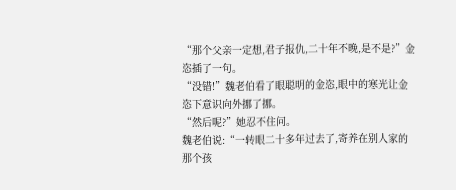“那个父亲一定想,君子报仇,二十年不晚,是不是?”金恣插了一句。
“没错!”魏老伯看了眼聪明的金恣,眼中的寒光让金恣下意识向外挪了挪。
“然后呢?”她忍不住问。
魏老伯说:“一转眼二十多年过去了,寄养在别人家的那个孩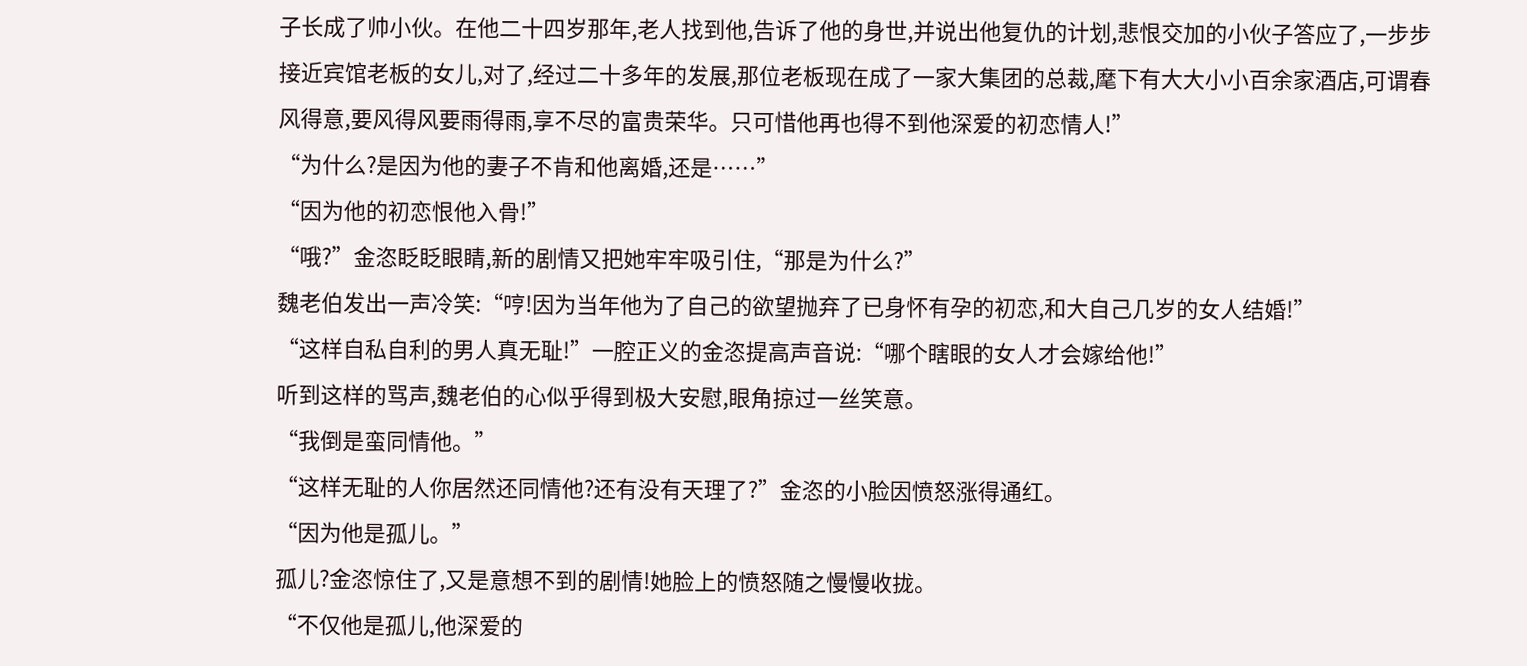子长成了帅小伙。在他二十四岁那年,老人找到他,告诉了他的身世,并说出他复仇的计划,悲恨交加的小伙子答应了,一步步接近宾馆老板的女儿,对了,经过二十多年的发展,那位老板现在成了一家大集团的总裁,麾下有大大小小百余家酒店,可谓春风得意,要风得风要雨得雨,享不尽的富贵荣华。只可惜他再也得不到他深爱的初恋情人!”
“为什么?是因为他的妻子不肯和他离婚,还是……”
“因为他的初恋恨他入骨!”
“哦?”金恣眨眨眼睛,新的剧情又把她牢牢吸引住,“那是为什么?”
魏老伯发出一声冷笑:“哼!因为当年他为了自己的欲望抛弃了已身怀有孕的初恋,和大自己几岁的女人结婚!”
“这样自私自利的男人真无耻!”一腔正义的金恣提高声音说:“哪个瞎眼的女人才会嫁给他!”
听到这样的骂声,魏老伯的心似乎得到极大安慰,眼角掠过一丝笑意。
“我倒是蛮同情他。”
“这样无耻的人你居然还同情他?还有没有天理了?”金恣的小脸因愤怒涨得通红。
“因为他是孤儿。”
孤儿?金恣惊住了,又是意想不到的剧情!她脸上的愤怒随之慢慢收拢。
“不仅他是孤儿,他深爱的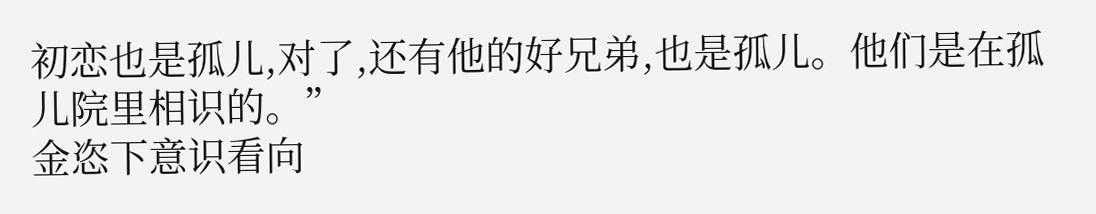初恋也是孤儿,对了,还有他的好兄弟,也是孤儿。他们是在孤儿院里相识的。”
金恣下意识看向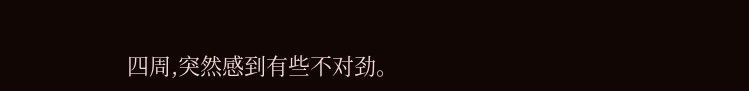四周,突然感到有些不对劲。